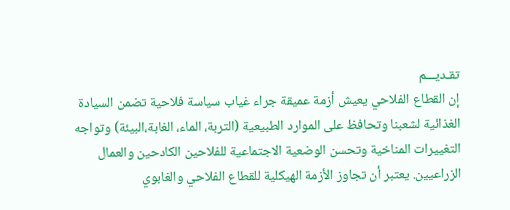تقـديـــم
إن القطاع الفلاحي يعيش أزمة عميقة جراء غياب سياسة فلاحية تضمن السيادة الغذائية لشعبنا وتحافظ على الموارد الطبيعية (التربة، الماء، الغابة،البيئة) وتواجه التغييرات المناخية وتحسن الوضعية الاجتماعية للفلاحين الكادحين والعمال الزراعيين. يعتبر أن تجاوز الأزمة الهيكلية للقطاع الفلاحي والغابوي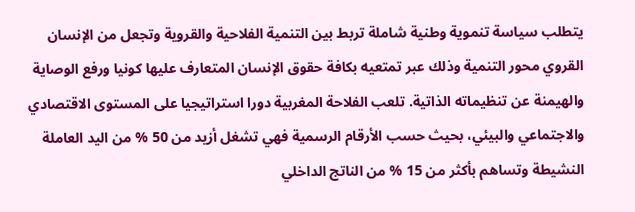يتطلب سياسة تنموية وطنية شاملة تربط بين التنمية الفلاحية والقروية وتجعل من الإنسان القروي محور التنمية وذلك عبر تمتعيه بكافة حقوق الإنسان المتعارف عليها كونيا ورفع الوصاية والهيمنة عن تنظيماته الذاتية. تلعب الفلاحة المغربية دورا استراتيجيا على المستوى الاقتصادي والاجتماعي والبيئي، بحيث حسب الأرقام الرسمية فهي تشغل أزيد من 50 % من اليد العاملة النشيطة وتساهم بأكثر من 15 % من الناتج الداخلي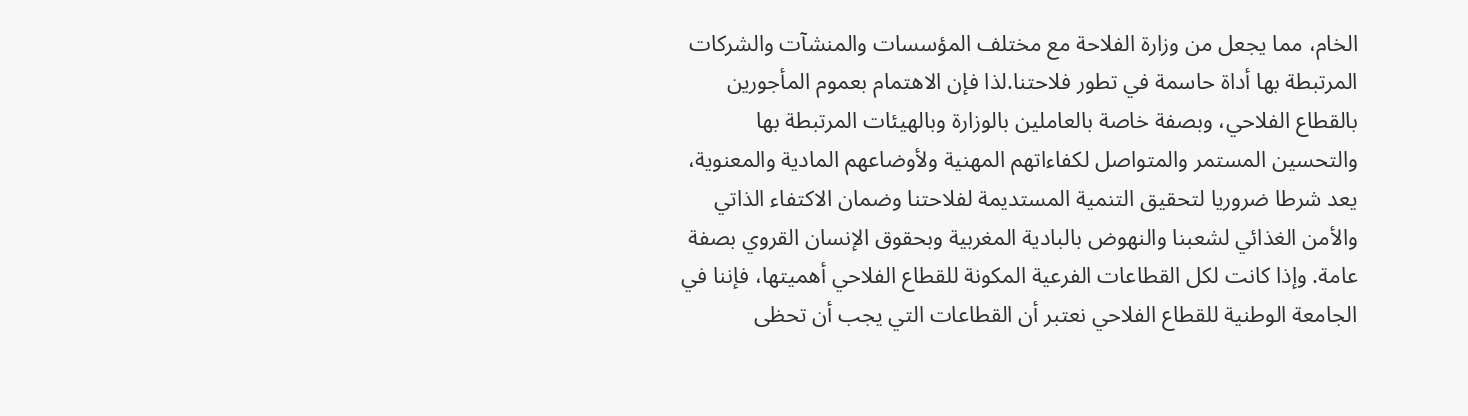الخام، مما يجعل من وزارة الفلاحة مع مختلف المؤسسات والمنشآت والشركات المرتبطة بها أداة حاسمة في تطور فلاحتنا.لذا فإن الاهتمام بعموم المأجورين بالقطاع الفلاحي، وبصفة خاصة بالعاملين بالوزارة وبالهيئات المرتبطة بها والتحسين المستمر والمتواصل لكفاءاتهم المهنية ولأوضاعهم المادية والمعنوية، يعد شرطا ضروريا لتحقيق التنمية المستديمة لفلاحتنا وضمان الاكتفاء الذاتي والأمن الغذائي لشعبنا والنهوض بالبادية المغربية وبحقوق الإنسان القروي بصفة عامة. وإذا كانت لكل القطاعات الفرعية المكونة للقطاع الفلاحي أهميتها، فإننا في الجامعة الوطنية للقطاع الفلاحي نعتبر أن القطاعات التي يجب أن تحظى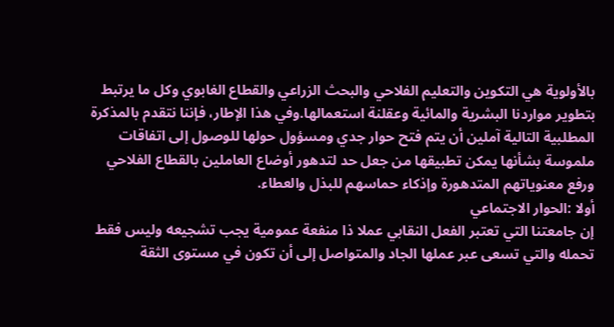بالأولوية هي التكوين والتعليم الفلاحي والبحث الزراعي والقطاع الغابوي وكل ما يرتبط بتطوير مواردنا البشرية والمائية وعقلنة استعمالها.وفي هذا الإطار، فإننا نتقدم بالمذكرة المطلبية التالية آملين أن يتم فتح حوار جدي ومسؤول حولها للوصول إلى اتفاقات ملموسة بشأنها يمكن تطبيقها من جعل حد لتدهور أوضاع العاملين بالقطاع الفلاحي ورفع معنوياتهم المتدهورة وإذكاء حماسهم للبذل والعطاء.
أولا :الحوار الاجتماعي
إن جامعتنا التي تعتبر الفعل النقابي عملا ذا منفعة عمومية يجب تشجيعه وليس فقط تحمله والتي تسعى عبر عملها الجاد والمتواصل إلى أن تكون في مستوى الثقة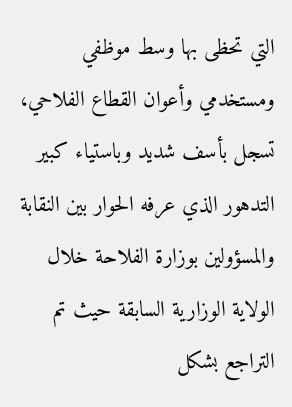التي تحظى بها وسط موظفي ومستخدمي وأعوان القطاع الفلاحي، تسجل بأسف شديد وباستياء كبير التدهور الذي عرفه الحوار بين النقابة والمسؤولين بوزارة الفلاحة خلال الولاية الوزارية السابقة حيث تم التراجع بشكل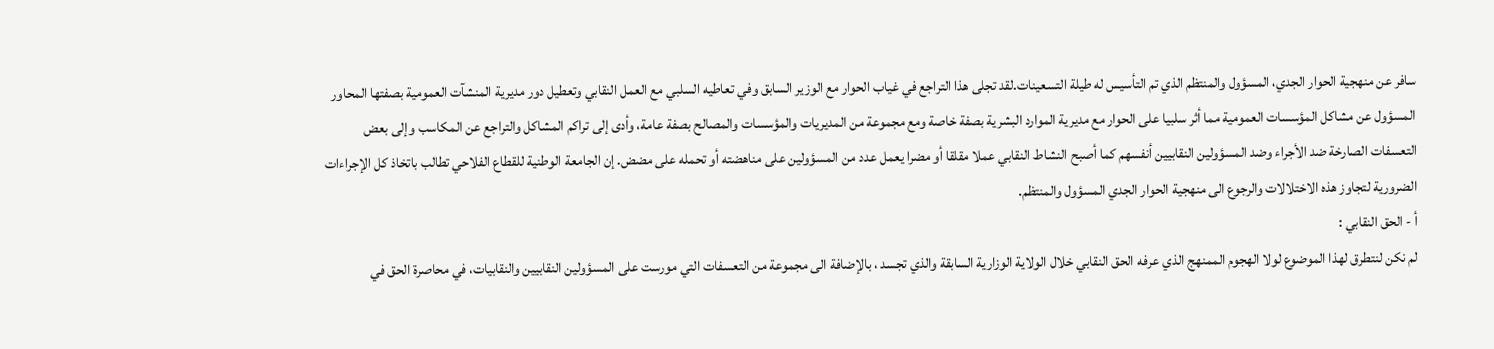سافر عن منهجية الحوار الجدي، المسؤول والمنتظم الذي تم التأسيس له طيلة التسعينات.لقد تجلى هذا التراجع في غياب الحوار مع الوزير السابق وفي تعاطيه السلبي مع العمل النقابي وتعطيل دور مديرية المنشآت العمومية بصفتها المحاور المسؤول عن مشاكل المؤسسات العمومية مما أثر سلبيا على الحوار مع مديرية الموارد البشرية بصفة خاصة ومع مجموعة من المديريات والمؤسسات والمصالح بصفة عامة، وأدى إلى تراكم المشاكل والتراجع عن المكاسب وإلى بعض التعسفات الصارخة ضد الأجراء وضد المسؤولين النقابيين أنفسهم كما أصبح النشاط النقابي عملا مقلقا أو مضرا يعمل عدد من المسؤولين على مناهضته أو تحمله على مضض. إن الجامعة الوطنية للقطاع الفلاحي تطالب باتخاذ كل الإجراءات الضرورية لتجاوز هذه الاختلالات والرجوع الى منهجية الحوار الجدي المسؤول والمنتظم.
أ - الحق النقابي :
لم نكن لنتطرق لهذا الموضوع لولا الهجوم الممنهج الذي عرفه الحق النقابي خلال الولاية الوزارية السابقة والذي تجسد ، بالإضافة الى مجموعة من التعسفات التي مورست على المسؤولين النقابيين والنقابيات، في محاصرة الحق في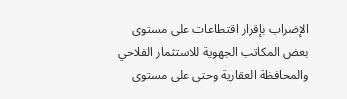الإضراب بإقرار اقتطاعات على مستوى بعض المكاتب الجهوية للاستثمار الفلاحي والمحافظة العقارية وحتى على مستوى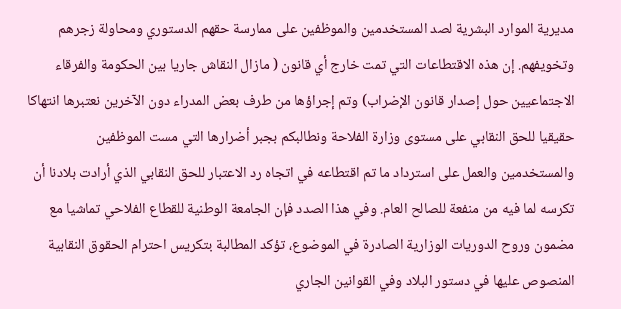مديرية الموارد البشرية لصد المستخدمين والموظفين على ممارسة حقهم الدستوري ومحاولة زجرهم وتخويفهم. إن هذه الاقتطاعات التي تمت خارج أي قانون ( مازال النقاش جاريا بين الحكومة والفرقاء الاجتماعيين حول إصدار قانون الإضراب) وتم إجراؤها من طرف بعض المدراء دون الآخرين نعتبرها انتهاكا حقيقيا للحق النقابي على مستوى وزارة الفلاحة ونطالبكم بجبر أضرارها التي مست الموظفين والمستخدمين والعمل على استرداد ما تم اقتطاعه في اتجاه رد الاعتبار للحق النقابي الذي أرادت بلادنا أن تكرسه لما فيه من منفعة للصالح العام. وفي هذا الصدد فإن الجامعة الوطنية للقطاع الفلاحي تماشيا مع مضمون وروح الدوريات الوزارية الصادرة في الموضوع، تؤكد المطالبة بتكريس احترام الحقوق النقابية المنصوص عليها في دستور البلاد وفي القوانين الجاري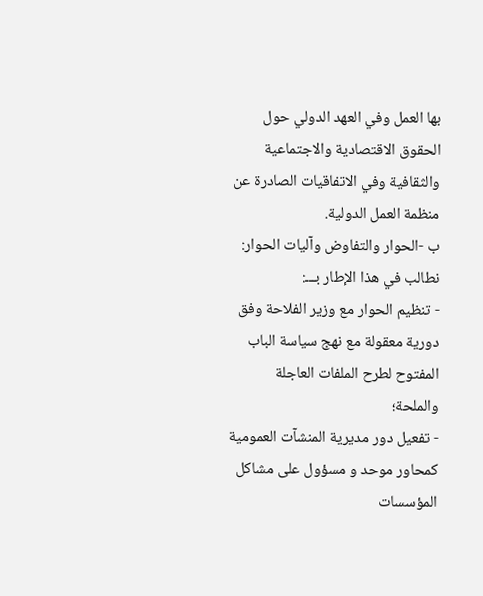بها العمل وفي العهد الدولي حول الحقوق الاقتصادية والاجتماعية والثقافية وفي الاتفاقيات الصادرة عن منظمة العمل الدولية.
ب -الحوار والتفاوض وآليات الحوار: نطالب في هذا الإطار بـــ:
- تنظيم الحوار مع وزير الفلاحة وفق دورية معقولة مع نهج سياسة الباب المفتوح لطرح الملفات العاجلة والملحة؛
- تفعيل دور مديرية المنشآت العمومية كمحاور موحد و مسؤول على مشاكل المؤسسات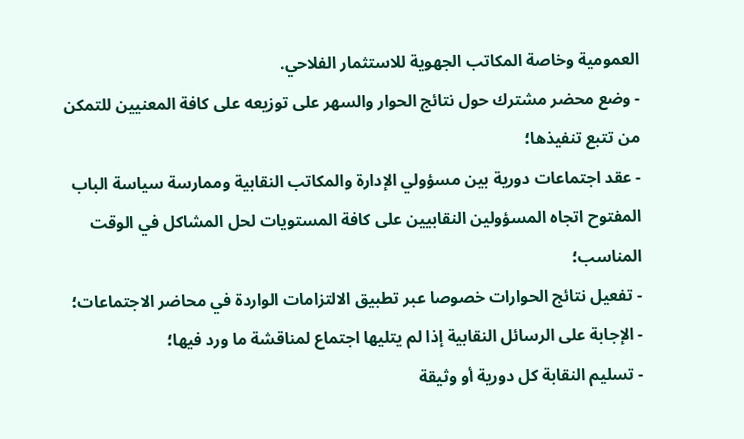العمومية وخاصة المكاتب الجهوية للاستثمار الفلاحي.
- وضع محضر مشترك حول نتائج الحوار والسهر على توزيعه على كافة المعنيين للتمكن من تتبع تنفيذها؛
- عقد اجتماعات دورية بين مسؤولي الإدارة والمكاتب النقابية وممارسة سياسة الباب المفتوح اتجاه المسؤولين النقابيين على كافة المستويات لحل المشاكل في الوقت المناسب؛
- تفعيل نتائج الحوارات خصوصا عبر تطبيق الالتزامات الواردة في محاضر الاجتماعات؛
- الإجابة على الرسائل النقابية إذا لم يتليها اجتماع لمناقشة ما ورد فيها؛
- تسليم النقابة كل دورية أو وثيقة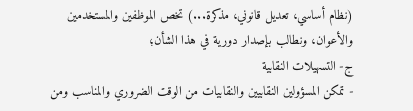(نظام أساسي، تعديل قانوني، مذكرة...) تخص الموظفين والمستخدمين والأعوان، ونطالب بإصدار دورية في هذا الشأن؛
ج- التسهيلات النقابية
- تمكن المسؤولين النقابيين والنقابيات من الوقت الضروري والمناسب ومن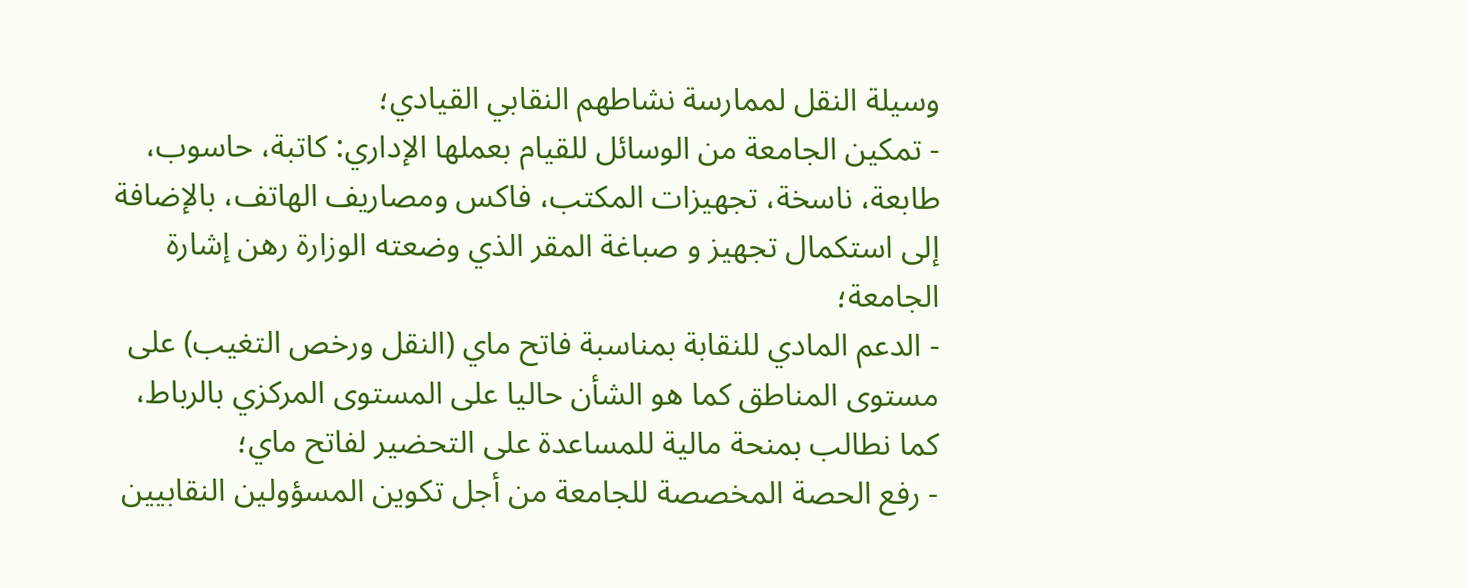وسيلة النقل لممارسة نشاطهم النقابي القيادي؛
- تمكين الجامعة من الوسائل للقيام بعملها الإداري: كاتبة، حاسوب، طابعة، ناسخة، تجهيزات المكتب، فاكس ومصاريف الهاتف، بالإضافة إلى استكمال تجهيز و صباغة المقر الذي وضعته الوزارة رهن إشارة الجامعة؛
- الدعم المادي للنقابة بمناسبة فاتح ماي (النقل ورخص التغيب) على مستوى المناطق كما هو الشأن حاليا على المستوى المركزي بالرباط، كما نطالب بمنحة مالية للمساعدة على التحضير لفاتح ماي؛
- رفع الحصة المخصصة للجامعة من أجل تكوين المسؤولين النقابيين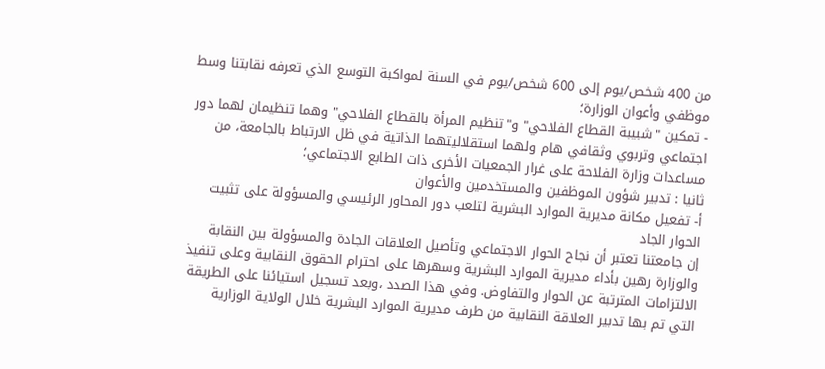من 400 شخص/يوم إلى 600 شخص/يوم في السنة لمواكبة التوسع الذي تعرفه نقابتنا وسط موظفي وأعوان الوزارة؛
- تمكين "شبيبة القطاع الفلاحي" و"تنظيم المرأة بالقطاع الفلاحي" وهما تنظيمان لهما دور اجتماعي وتربوي وثقافي هام ولهما استقلاليتهما الذاتية في ظل الارتباط بالجامعة، من مساعدات وزارة الفلاحة على غرار الجمعيات الأخرى ذات الطابع الاجتماعي؛
ثانيا : تدبير شؤون الموظفين والمستخدمين والأعوان
أ- تفعيل مكانة مديرية الموارد البشرية لتلعب دور المحاور الرئيسي والمسؤولة على تثبيت الحوار الجاد
إن جامعتنا تعتبر أن نجاح الحوار الاجتماعي وتأصيل العلاقات الجادة والمسؤولة بين النقابة والوزارة رهين بأداء مديرية الموارد البشرية وسهرها على احترام الحقوق النقابية وعلى تنفيذ الالتزامات المترتبة عن الحوار والتفاوض. وفي هذا الصدد ،وبعد تسجيل استيائنا على الطريقة التي تم بها تدبير العلاقة النقابية من طرف مديرية الموارد البشرية خلال الولاية الوزارية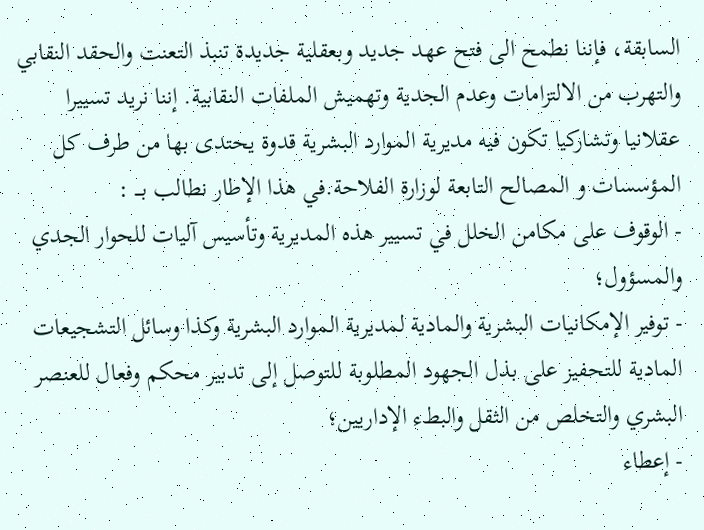السابقة، فإننا نطمح الى فتح عهد جديد وبعقلية جديدة تنبذ التعنت والحقد النقابي والتهرب من الالتزامات وعدم الجدية وتهميش الملفات النقابية. إننا نريد تسييرا عقلانيا وتشاركيا تكون فيه مديرية الموارد البشرية قدوة يحتدى بها من طرف كل المؤسسات و المصالح التابعة لوزارة الفلاحة.في هذا الإطار نطالب بـــ :
- الوقوف على مكامن الخلل في تسيير هذه المديرية وتأسيس آليات للحوار الجدي والمسؤول؛
- توفير الإمكانيات البشرية والمادية لمديرية الموارد البشرية وكذا وسائل التشجيعات المادية للتحفيز على بذل الجهود المطلوبة للتوصل إلى تدبير محكم وفعال للعنصر البشري والتخلص من الثقل والبطء الإداريين؛
- إعطاء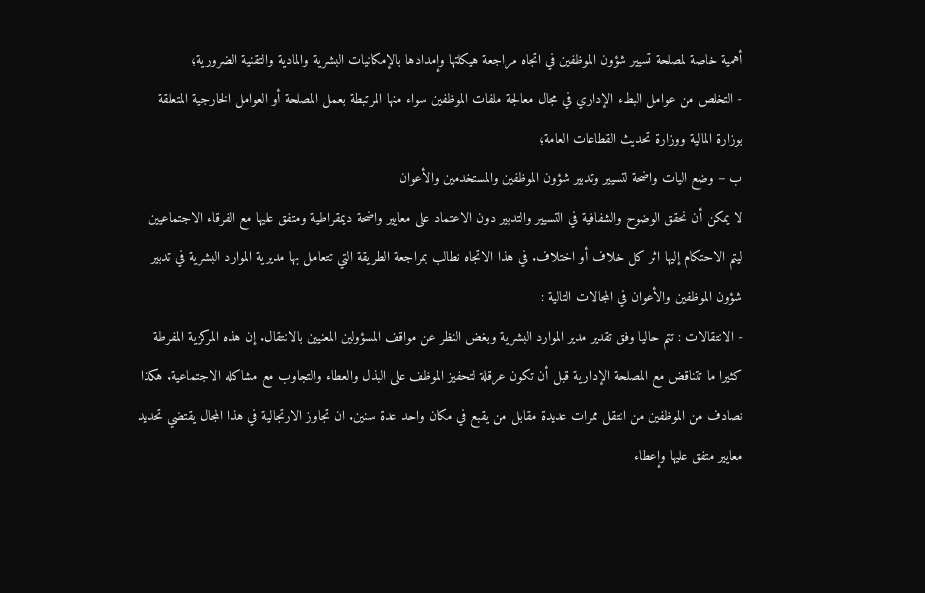أهمية خاصة لمصلحة تسيير شؤون الموظفين في اتجاه مراجعة هيكلتها وإمدادها بالإمكانيات البشرية والمادية والتقنية الضرورية؛
- التخلص من عوامل البطء الإداري في مجال معالجة ملفات الموظفين سواء منها المرتبطة بعمل المصلحة أو العوامل الخارجية المتعلقة بوزارة المالية ووزارة تحديث القطاعات العامة؛
ب – وضع اليات واضحة لتسيير وتدبير شؤون الموظفين والمستخدمين والأعوان
لا يمكن أن نحقق الوضوح والشفافية في التسيير والتدبير دون الاعتماد على معايير واضحة ديمقراطية ومتفق عليها مع الفرقاء الاجتماعيين ليتم الاحتكام إليها اثر كل خلاف أو اختلاف. في هذا الاتجاه نطالب بمراجعة الطريقة التي تتعامل بها مديرية الموارد البشرية في تدبير شؤون الموظفين والأعوان في المجالات التالية :
- الانتقالات : تتم حاليا وفق تقدير مدير الموارد البشرية وبغض النظر عن مواقف المسؤولين المعنيين بالانتقال. إن هذه المركزية المفرطة كثيرا ما تتناقض مع المصلحة الإدارية قبل أن تكون عرقلة لتحفيز الموظف على البذل والعطاء والتجاوب مع مشاكله الاجتماعية. هكذا نصادف من الموظفين من انتقل ممرات عديدة مقابل من يقبع في مكان واحد عدة سنين. ان تجاوز الارتجالية في هذا المجال يقتضي تحديد معايير متفق عليها وإعطاء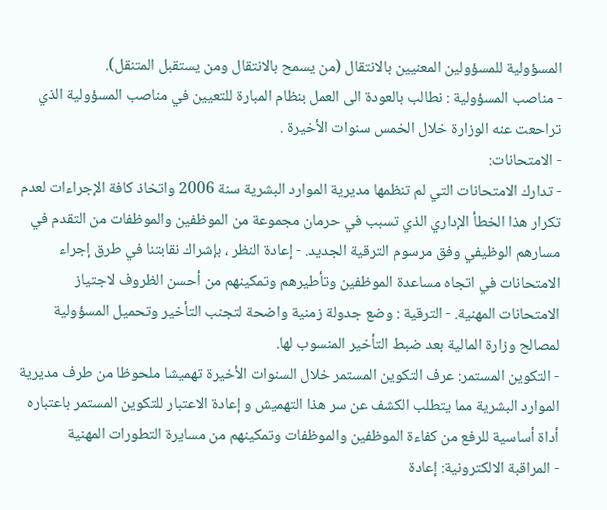المسؤولية للمسؤولين المعنيين بالانتقال (من يسمح بالانتقال ومن يستقبل المتنقل).
- مناصب المسؤولية : نطالب بالعودة الى العمل بنظام المبارة للتعيين في مناصب المسؤولية الذي تراحعت عنه الوزارة خلال الخمس سنوات الأخيرة .
- الامتحانات:
- تدارك الامتحانات التي لم تنظمها مديرية الموارد البشرية سنة 2006 واتخاذ كافة الإجراءات لعدم تكرار هذا الخطأ الإداري الذي تسبب في حرمان مجموعة من الموظفين والموظفات من التقدم في مسارهم الوظيفي وفق مرسوم الترقية الجديد. - إعادة النظر ، بإشراك نقابتنا في طرق إجراء الامتحانات في اتجاه مساعدة الموظفين وتأطيرهم وتمكينهم من أحسن الظروف لاجتياز الامتحانات المهنية. - الترقية : وضع جدولة زمنية واضحة لتجنب التأخير وتحميل المسؤولية لمصالح وزارة المالية بعد ضبط التأخير المنسوب لها.
- التكوين المستمر: عرف التكوين المستمر خلال السنوات الأخيرة تهميشا ملحوظا من طرف مديرية الموارد البشرية مما يتطلب الكشف عن سر هذا التهميش و إعادة الاعتبار للتكوين المستمر باعتباره أداة أساسية للرفع من كفاءة الموظفين والموظفات وتمكينهم من مسايرة التطورات المهنية
- المراقبة الالكترونية: إعادة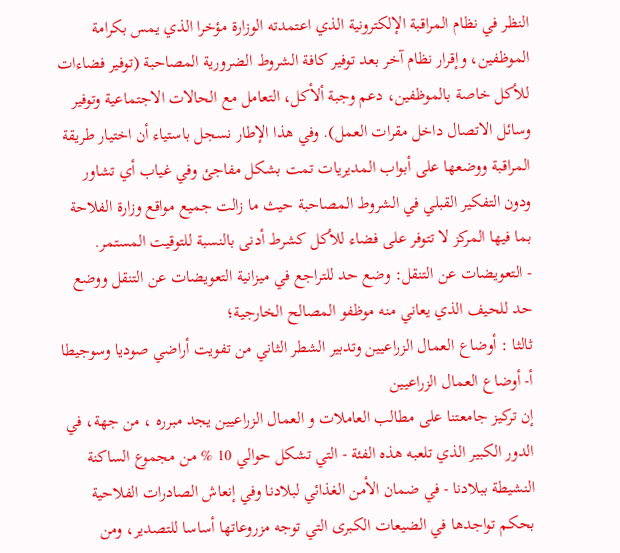النظر في نظام المراقبة الإلكترونية الذي اعتمدته الوزارة مؤخرا الذي يمس بكرامة الموظفين، وإقرار نظام آخر بعد توفير كافة الشروط الضرورية المصاحبة (توفير فضاءات للأكل خاصة بالموظفين، دعم وجبة ألأكل، التعامل مع الحالات الاجتماعية وتوفير وسائل الاتصال داخل مقرات العمل). وفي هذا الإطار نسجل باستياء أن اختيار طريقة المراقبة ووضعها على أبواب المديريات تمت بشكل مفاجئ وفي غياب أي تشاور ودون التفكير القبلي في الشروط المصاحبة حيث ما زالت جميع مواقع وزارة الفلاحة بما فيها المركز لا تتوفر على فضاء للأكل كشرط أدنى بالنسبة للتوقيت المستمر.
- التعويضات عن التنقل: وضع حد للتراجع في ميزانية التعويضات عن التنقل ووضع حد للحيف الذي يعاني منه موظفو المصالح الخارجية؛
ثالثا : أوضاع العمال الزراعيين وتدبير الشطر الثاني من تفويت أراضي صوديا وسوجيطا
أ- أوضاع العمال الزراعيين
إن تركيز جامعتنا على مطالب العاملات و العمال الزراعيين يجد مبرره ، من جهة، في الدور الكبير الذي تلعبه هذه الفئة - التي تشكل حوالي 10 % من مجموع الساكنة النشيطة ببلادنا - في ضمان الأمن الغذائي لبلادنا وفي إنعاش الصادرات الفلاحية بحكم تواجدها في الضيعات الكبرى التي توجه مزروعاتها أساسا للتصدير، ومن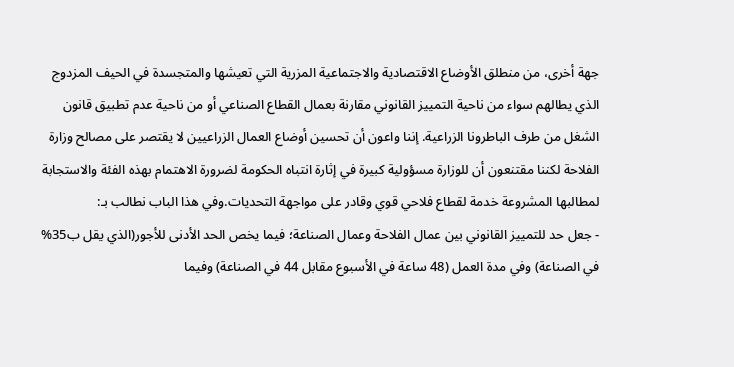جهة أخرى، من منطلق الأوضاع الاقتصادية والاجتماعية المزرية التي تعيشها والمتجسدة في الحيف المزدوج الذي يطالهم سواء من ناحية التمييز القانوني مقارنة بعمال القطاع الصناعي أو من ناحية عدم تطبيق قانون الشغل من طرف الباطرونا الزراعية. إننا واعون أن تحسين أوضاع العمال الزراعيين لا يقتصر على مصالح وزارة الفلاحة لكننا مقتنعون أن للوزارة مسؤولية كبيرة في إثارة انتباه الحكومة لضرورة الاهتمام بهذه الفئة والاستجابة لمطالبها المشروعة خدمة لقطاع فلاحي قوي وقادر على مواجهة التحديات.وفي هذا الباب نطالب بـ:
- جعل حد للتمييز القانوني بين عمال الفلاحة وعمال الصناعة؛ فيما يخص الحد الأدنى للأجور(الذي يقل ب35% في الصناعة) وفي مدة العمل (48 ساعة في الأسبوع مقابل 44 في الصناعة) وفيما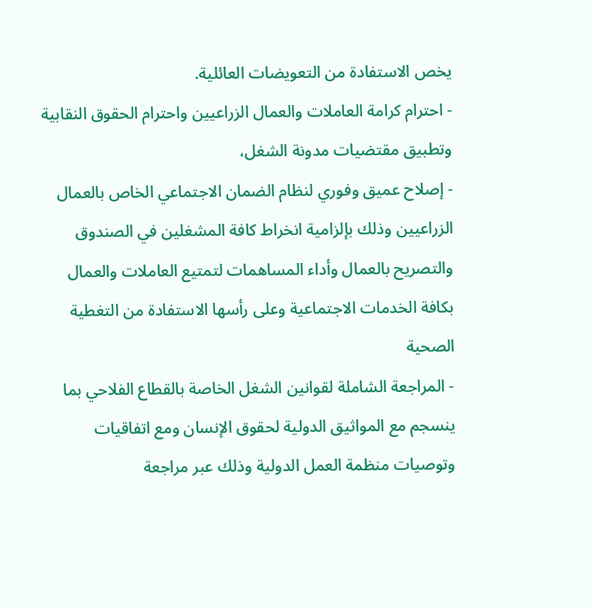يخص الاستفادة من التعويضات العائلية.
- احترام كرامة العاملات والعمال الزراعيين واحترام الحقوق النقابية وتطبيق مقتضيات مدونة الشغل،
- إصلاح عميق وفوري لنظام الضمان الاجتماعي الخاص بالعمال الزراعيين وذلك بإلزامية انخراط كافة المشغلين في الصندوق والتصريح بالعمال وأداء المساهمات لتمتيع العاملات والعمال بكافة الخدمات الاجتماعية وعلى رأسها الاستفادة من التغطية الصحية
- المراجعة الشاملة لقوانين الشغل الخاصة بالقطاع الفلاحي بما ينسجم مع المواثيق الدولية لحقوق الإنسان ومع اتفاقيات وتوصيات منظمة العمل الدولية وذلك عبر مراجعة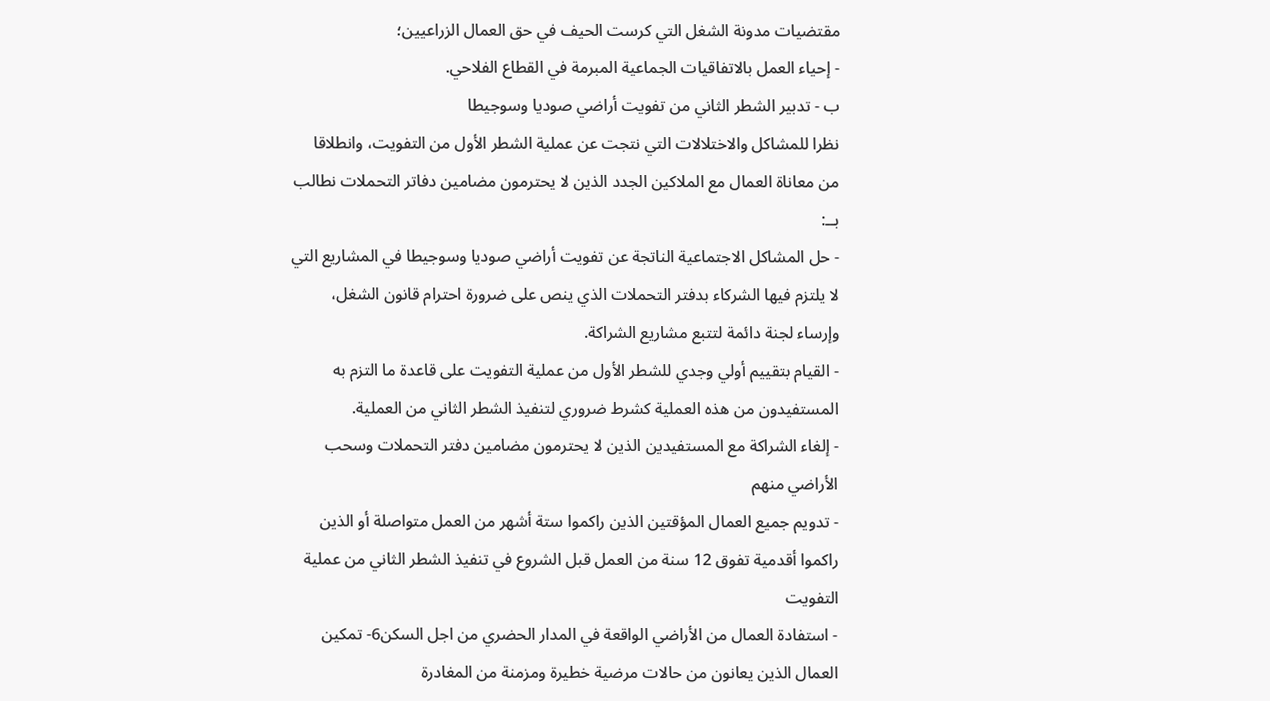مقتضيات مدونة الشغل التي كرست الحيف في حق العمال الزراعيين؛
- إحياء العمل بالاتفاقيات الجماعية المبرمة في القطاع الفلاحي.
ب - تدبير الشطر الثاني من تفويت أراضي صوديا وسوجيطا
نظرا للمشاكل والاختلالات التي نتجت عن عملية الشطر الأول من التفويت، وانطلاقا من معاناة العمال مع الملاكين الجدد الذين لا يحترمون مضامين دفاتر التحملات نطالب بــ:
- حل المشاكل الاجتماعية الناتجة عن تفويت أراضي صوديا وسوجيطا في المشاريع التي لا يلتزم فيها الشركاء بدفتر التحملات الذي ينص على ضرورة احترام قانون الشغل، وإرساء لجنة دائمة لتتبع مشاريع الشراكة.
- القيام بتقييم أولي وجدي للشطر الأول من عملية التفويت على قاعدة ما التزم به المستفيدون من هذه العملية كشرط ضروري لتنفيذ الشطر الثاني من العملية.
- إلغاء الشراكة مع المستفيدين الذين لا يحترمون مضامين دفتر التحملات وسحب الأراضي منهم
- تدويم جميع العمال المؤقتين الذين راكموا ستة أشهر من العمل متواصلة أو الذين راكموا أقدمية تفوق 12 سنة من العمل قبل الشروع في تنفيذ الشطر الثاني من عملية التفويت
- استفادة العمال من الأراضي الواقعة في المدار الحضري من اجل السكن6- تمكين العمال الذين يعانون من حالات مرضية خطيرة ومزمنة من المغادرة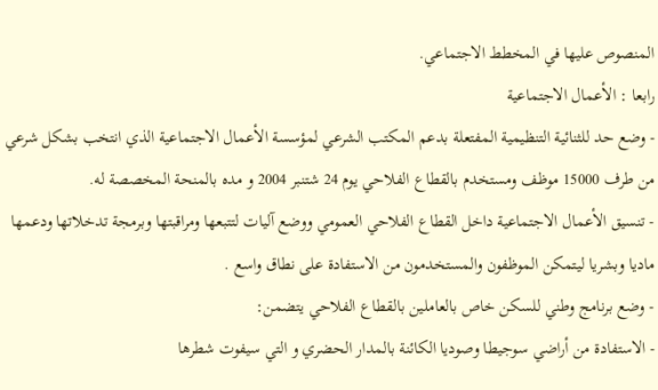المنصوص عليها في المخطط الاجتماعي.
رابعا : الأعمال الاجتماعية
- وضع حد للثنائية التنظيمية المفتعلة بدعم المكتب الشرعي لمؤسسة الأعمال الاجتماعية الذي انتخب بشكل شرعي من طرف 15000 موظف ومستخدم بالقطاع الفلاحي يوم 24 شتنبر 2004 و مده بالمنحة المخصصة له.
- تنسيق الأعمال الاجتماعية داخل القطاع الفلاحي العمومي ووضع آليات لتتبعها ومراقبتها وبرمجة تدخلاتها ودعمها ماديا وبشريا ليتمكن الموظفون والمستخدمون من الاستفادة على نطاق واسع .
- وضع برنامج وطني للسكن خاص بالعاملين بالقطاع الفلاحي يتضمن:
- الاستفادة من أراضي سوجيطا وصوديا الكائنة بالمدار الحضري و التي سيفوت شطرها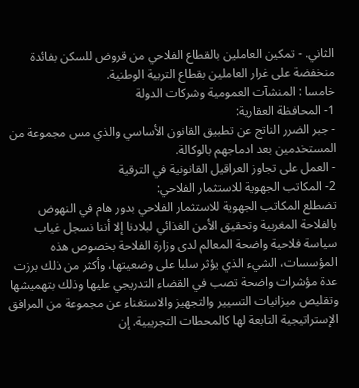الثاني. - تمكين العاملين بالقطاع الفلاحي من قروض للسكن بفائدة منخفضة على غرار العاملين بقطاع التربية الوطنية.
خامسا : المنشآت العمومية وشركات الدولة
1- المحافظة العقارية:
- جبر الضرر الناتج عن تطبيق القانون الأساسي والذي مس مجموعة من المستخدمين بعد ادماجهم بالوكالة.
- العمل على تجاوز العراقيل القانونية في الترقية
2- المكاتب الجهوية للاستثمار الفلاحي:
تضطلع المكاتب الجهوية للاستثمار الفلاحي بدور هام في النهوض بالفلاحة المغربية وتحقيق الأمن الغذائي لبلادنا إلا أننا نسجل غياب سياسة فلاحية واضحة المعالم لدى وزارة الفلاحة بخصوص هذه المؤسسات، الشيء الذي يؤثر سلبا على وضعيتها، وأكثر من ذلك برزت عدة مؤشرات واضحة تصب في القضاء التدريجي عليها وذلك بتهميشها وتقليص ميزانيات التسيير والتجهيز والاستغناء عن مجموعة من المرافق الإستراتيجية التابعة لها كالمحطات التجريبية. إن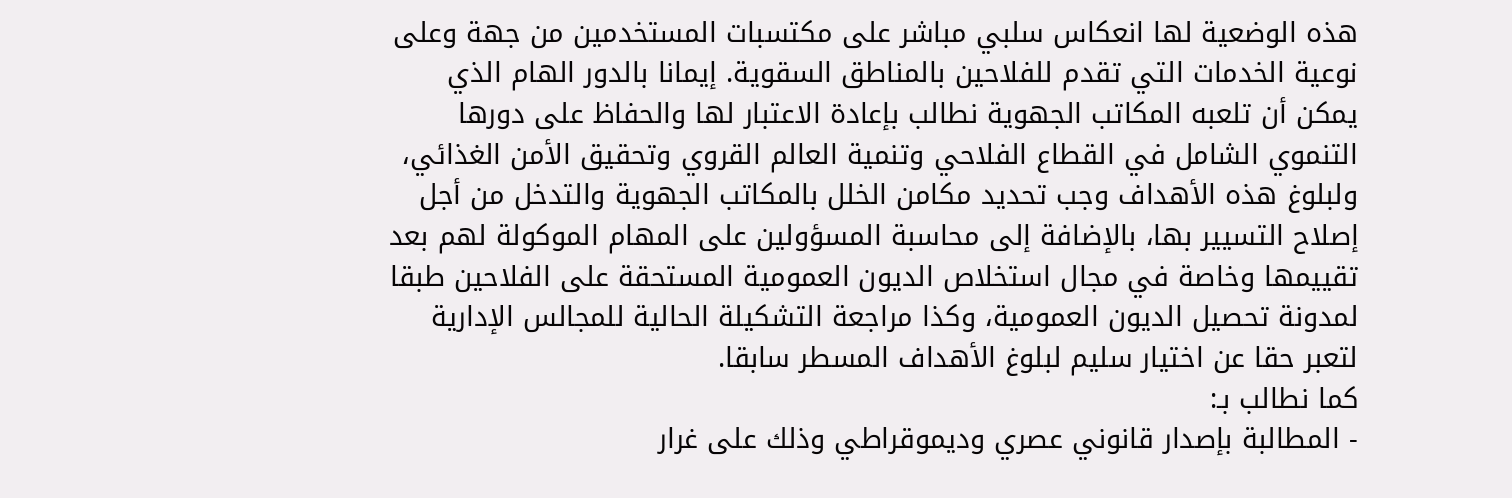هذه الوضعية لها انعكاس سلبي مباشر على مكتسبات المستخدمين من جهة وعلى نوعية الخدمات التي تقدم للفلاحين بالمناطق السقوية. إيمانا بالدور الهام الذي يمكن أن تلعبه المكاتب الجهوية نطالب بإعادة الاعتبار لها والحفاظ على دورها التنموي الشامل في القطاع الفلاحي وتنمية العالم القروي وتحقيق الأمن الغذائي، ولبلوغ هذه الأهداف وجب تحديد مكامن الخلل بالمكاتب الجهوية والتدخل من أجل إصلاح التسيير بها، بالإضافة إلى محاسبة المسؤولين على المهام الموكولة لهم بعد تقييمها وخاصة في مجال استخلاص الديون العمومية المستحقة على الفلاحين طبقا لمدونة تحصيل الديون العمومية، وكذا مراجعة التشكيلة الحالية للمجالس الإدارية لتعبر حقا عن اختيار سليم لبلوغ الأهداف المسطر سابقا.
كما نطالب بـ:
- المطالبة بإصدار قانوني عصري وديموقراطي وذلك على غرار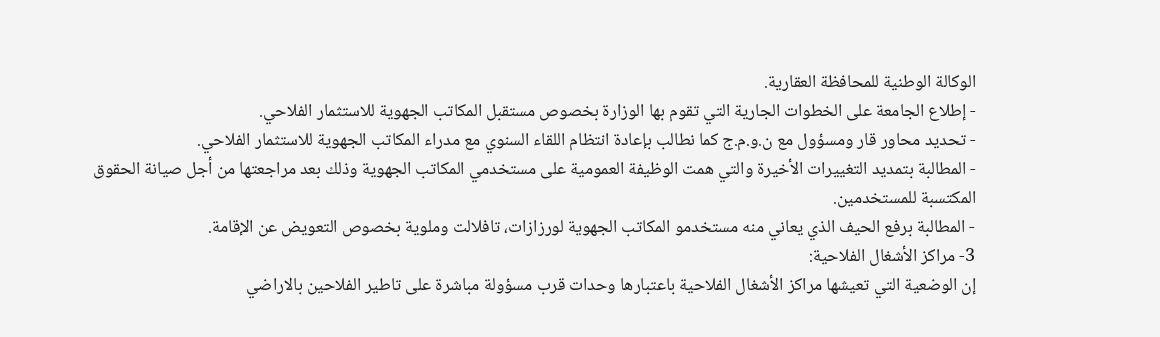الوكالة الوطنية للمحافظة العقارية.
- إطلاع الجامعة على الخطوات الجارية التي تقوم بها الوزارة بخصوص مستقبل المكاتب الجهوية للاستثمار الفلاحي.
- تحديد محاور قار ومسؤول مع ن.و.م.ج كما نطالب بإعادة انتظام اللقاء السنوي مع مدراء المكاتب الجهوية للاستثمار الفلاحي.
- المطالبة بتمديد التغييرات الأخيرة والتي همت الوظيفة العمومية على مستخدمي المكاتب الجهوية وذلك بعد مراجعتها من أجل صيانة الحقوق المكتسبة للمستخدمين.
- المطالبة برفع الحيف الذي يعاني منه مستخدمو المكاتب الجهوية لورزازات، تافلالت وملوية بخصوص التعويض عن الإقامة.
3- مراكز الأشغال الفلاحية:
إن الوضعية التي تعيشها مراكز الأشغال الفلاحية باعتبارها وحدات قرب مسؤولة مباشرة على تاطير الفلاحين بالاراضي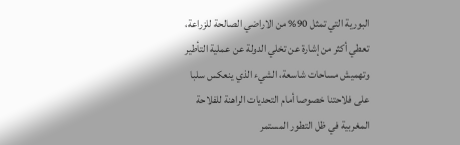البورية التي تمثل 90% من الاراضي الصالحة للزراعة، تعطي أكثر من إشارة عن تخلي الدولة عن عملية التأطير وتهميش مساحات شاسعة، الشيء الذي ينعكس سلبا على فلاحتنا خصوصا أمام التحديات الراهنة للفلاحة المغربية في ظل التطور المستمر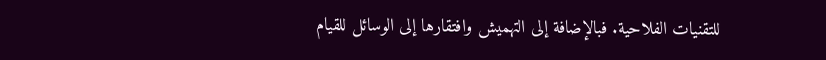للتقنيات الفلاحية. فبالإضافة إلى التهميش وافتقارها إلى الوسائل للقيام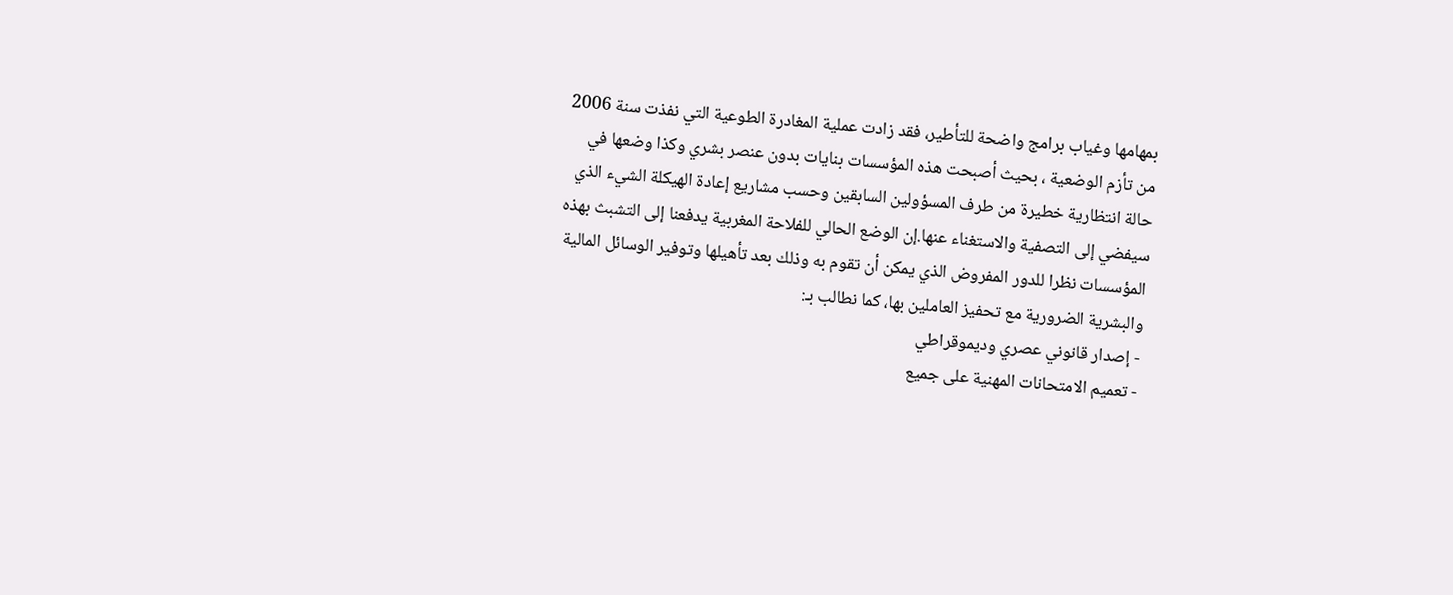بمهامها وغياب برامج واضحة للتأطير، فقد زادت عملية المغادرة الطوعية التي نفذت سنة 2006 من تأزم الوضعية ، بحيث أصبحت هذه المؤسسات بنايات بدون عنصر بشري وكذا وضعها في حالة انتظارية خطيرة من طرف المسؤولين السابقين وحسب مشاريع إعادة الهيكلة الشيء الذي سيفضي إلى التصفية والاستغناء عنها.إن الوضع الحالي للفلاحة المغربية يدفعنا إلى التشبث بهذه المؤسسات نظرا للدور المفروض الذي يمكن أن تقوم به وذلك بعد تأهيلها وتوفير الوسائل المالية والبشرية الضرورية مع تحفيز العاملين بها، كما نطالب بـ:
- إصدار قانوني عصري وديموقراطي
- تعميم الامتحانات المهنية على جميع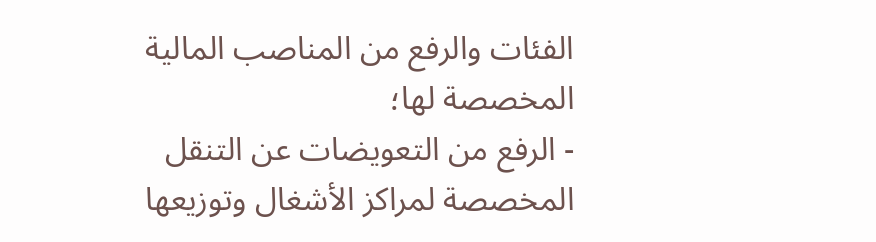الفئات والرفع من المناصب المالية المخصصة لها؛
- الرفع من التعويضات عن التنقل المخصصة لمراكز الأشغال وتوزيعها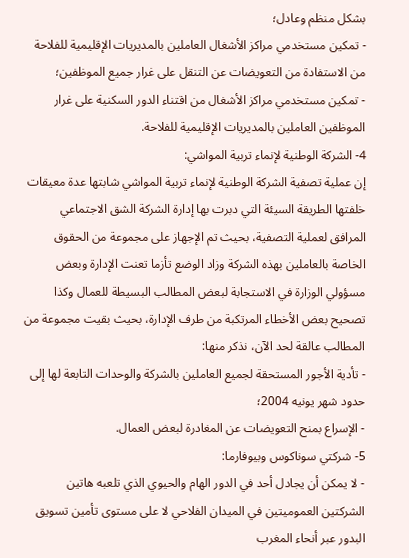بشكل منظم وعادل؛
- تمكين مستخدمي مراكز الأشغال العاملين بالمديريات الإقليمية للفلاحة من الاستفادة من التعويضات عن التنقل على غرار جميع الموظفين؛
- تمكين مستخدمي مراكز الأشغال من اقتناء الدور السكنية على غرار الموظفين العاملين بالمديريات الإقليمية للفلاحة.
4- الشركة الوطنية لإنماء تربية المواشي:
إن عملية تصفية الشركة الوطنية لإنماء تربية المواشي شابتها عدة معيقات خلفتها الطريقة السيئة التي دبرت بها إدارة الشركة الشق الاجتماعي المرافق لعملية التصفية، بحيث تم الإجهاز على مجموعة من الحقوق الخاصة بالعاملين بهذه الشركة وزاد الوضع تأزما تعنت الإدارة وبعض مسؤولي الوزارة في الاستجابة لبعض المطالب البسيطة للعمال وكذا تصحيح بعض الأخطاء المرتكبة من طرف الإدارة، بحيث بقيت مجموعة من المطالب عالقة لحد الآن، نذكر منها:
- تأدية الأجور المستحقة لجميع العاملين بالشركة والوحدات التابعة لها إلى حدود شهر يونيه 2004؛
- الإسراع بمنح التعويضات عن المغادرة لبعض العمال.
5- شركتي سوناكوس وبيوفارما:
- لا يمكن أن يجادل أحد في الدور الهام والحيوي الذي تلعبه هاتين الشركتين العموميتين في الميدان الفلاحي لا على مستوى تأمين تسويق البدور عبر أنحاء المغرب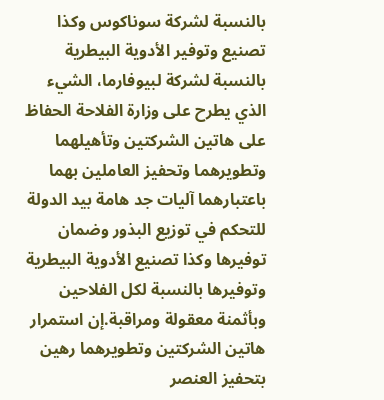بالنسبة لشركة سوناكوس وكذا تصنيع وتوفير الأدوية البيطرية بالنسبة لشركة لبيوفارما، الشيء الذي يطرح على وزارة الفلاحة الحفاظ على هاتين الشركتين وتأهيلهما وتطويرهما وتحفيز العاملين بهما باعتبارهما آليات جد هامة بيد الدولة للتحكم في توزيع البذور وضمان توفيرها وكذا تصنيع الأدوية البيطرية وتوفيرها بالنسبة لكل الفلاحين وبأثمنة معقولة ومراقبة.إن استمرار هاتين الشركتين وتطويرهما رهين بتحفيز العنصر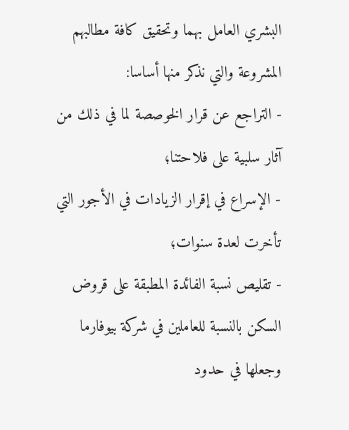البشري العامل بهما وتحقيق كافة مطالبهم المشروعة والتي نذكر منها أساسا:
- التراجع عن قرار الخوصصة لما في ذلك من آثار سلبية على فلاحتنا؛
- الإسراع في إقرار الزيادات في الأجور التي تأخرت لعدة سنوات؛
- تقليص نسبة الفائدة المطبقة على قروض السكن بالنسبة للعاملين في شركة بيوفارما وجعلها في حدود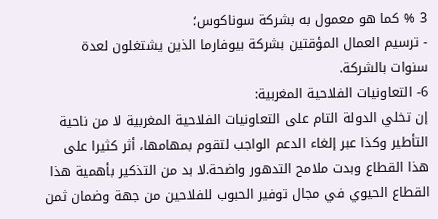3 % كما هو معمول به بشركة سوناكوس؛
- ترسيم العمال المؤقتين بشركة بيوفارما الذين يشتغلون لعدة سنوات بالشركة.
6- التعاونيات الفلاحية المغربية:
إن تخلي الدولة التام على التعاونيات الفلاحية المغربية لا من ناحية التأطير وكذا عبر إلغاء الدعم الواجب لتقوم بمهامها، أثر كثيرا على هذا القطاع وبدت ملامح التدهور واضحة.لا بد من التذكير بأهمية هذا القطاع الحيوي في مجال توفير الحبوب للفلاحين من جهة وضمان ثمن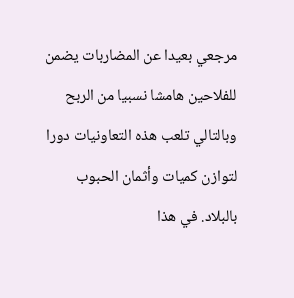مرجعي بعيدا عن المضاربات يضمن للفلاحين هامشا نسبيا من الربح وبالتالي تلعب هذه التعاونيات دورا لتوازن كميات وأثمان الحبوب بالبلاد. في هذا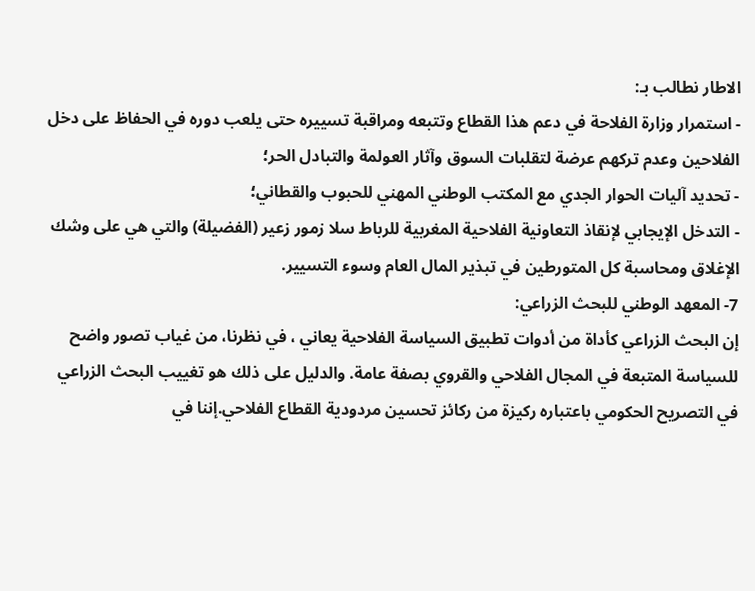الاطار نطالب بـ:
- استمرار وزارة الفلاحة في دعم هذا القطاع وتتبعه ومراقبة تسييره حتى يلعب دوره في الحفاظ على دخل الفلاحين وعدم تركهم عرضة لتقلبات السوق وآثار العولمة والتبادل الحر؛
- تحديد آليات الحوار الجدي مع المكتب الوطني المهني للحبوب والقطاني؛
- التدخل الإيجابي لإنقاذ التعاونية الفلاحية المغربية للرباط سلا زمور زعير (الفضيلة) والتي هي على وشك الإغلاق ومحاسبة كل المتورطين في تبذير المال العام وسوء التسيير.
7- المعهد الوطني للبحث الزراعي:
إن البحث الزراعي كأداة من أدوات تطبيق السياسة الفلاحية يعاني ، في نظرنا، من غياب تصور واضح للسياسة المتبعة في المجال الفلاحي والقروي بصفة عامة. والدليل على ذلك هو تغييب البحث الزراعي في التصريح الحكومي باعتباره ركيزة من ركائز تحسين مردودية القطاع الفلاحي.إننا في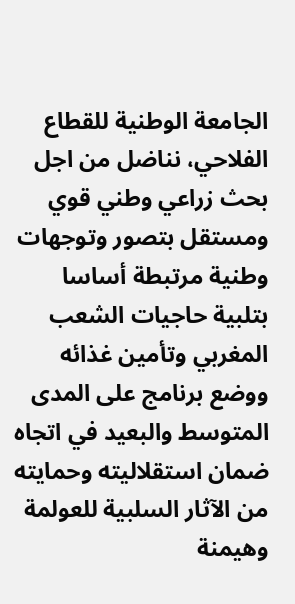الجامعة الوطنية للقطاع الفلاحي، نناضل من اجل بحث زراعي وطني قوي ومستقل بتصور وتوجهات وطنية مرتبطة أساسا بتلبية حاجيات الشعب المغربي وتأمين غذائه ووضع برنامج على المدى المتوسط والبعيد في اتجاه ضمان استقلاليته وحمايته من الآثار السلبية للعولمة وهيمنة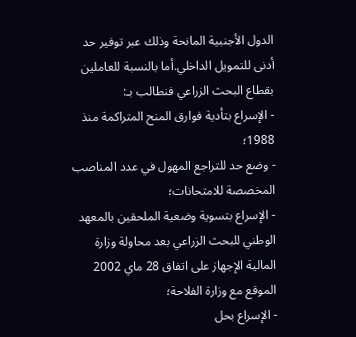الدول الأجنبية المانحة وذلك عبر توفير حد أدنى للتمويل الداخلي.أما بالنسبة للعاملين بقطاع البحث الزراعي فنطالب بـ:
- الإسراع بتأدية فوارق المنح المتراكمة منذ 1988؛
- وضع حد للتراجع المهول في عدد المناصب المخصصة للامتحانات؛
- الإسراع بتسوية وضعية الملحقين بالمعهد الوطني للبحث الزراعي بعد محاولة وزارة المالية الإجهاز على اتفاق 28 ماي 2002 الموقع مع وزارة الفلاحة؛
- الإسراع بحل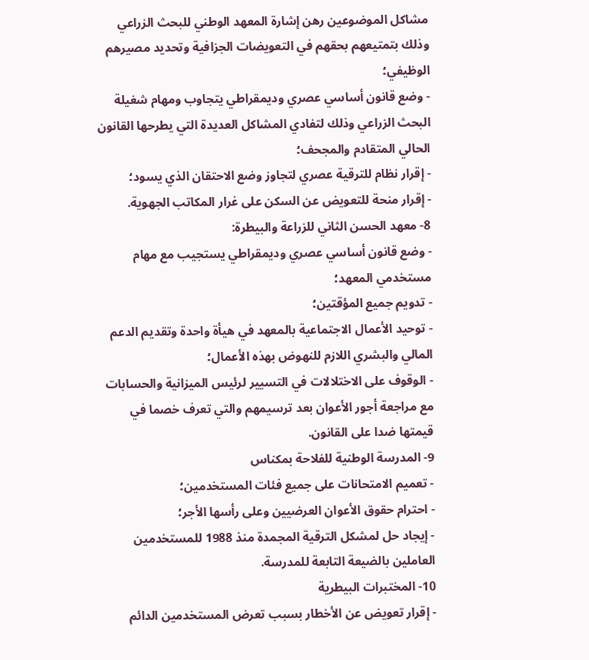مشاكل الموضوعين رهن إشارة المعهد الوطني للبحث الزراعي وذلك بتمتيعهم بحقهم في التعويضات الجزافية وتحديد مصيرهم الوظيفي؛
- وضع قانون أساسي عصري وديمقراطي يتجاوب ومهام شغيلة البحث الزراعي وذلك لتفادي المشاكل العديدة التي يطرحها القانون الحالي المتقادم والمجحف؛
- إقرار نظام للترقية عصري لتجاوز وضع الاحتقان الذي يسود؛
- إقرار منحة للتعويض عن السكن على غرار المكاتب الجهوية.
8- معهد الحسن الثاني للزراعة والبيطرة:
- وضع قانون أساسي عصري وديمقراطي يستجيب مع مهام مستخدمي المعهد؛
- تدويم جميع المؤقتين؛
- توحيد الأعمال الاجتماعية بالمعهد في هيأة واحدة وتقديم الدعم المالي والبشري اللازم للنهوض بهذه الأعمال؛
- الوقوف على الاختلالات في التسيير لرئيس الميزانية والحسابات مع مراجعة أجور الأعوان بعد ترسيمهم والتي تعرف خصما في قيمتها ضدا على القانون.
9- المدرسة الوطنية للفلاحة بمكناس
- تعميم الامتحانات على جميع فئات المستخدمين؛
- احترام حقوق الأعوان العرضيين وعلى رأسها الأجر؛
- إيجاد حل لمشكل الترقية المجمدة منذ 1988 للمستخدمين العاملين بالضيعة التابعة للمدرسة.
10- المختبرات البيطرية
- إقرار تعويض عن الأخطار بسبب تعرض المستخدمين الدائم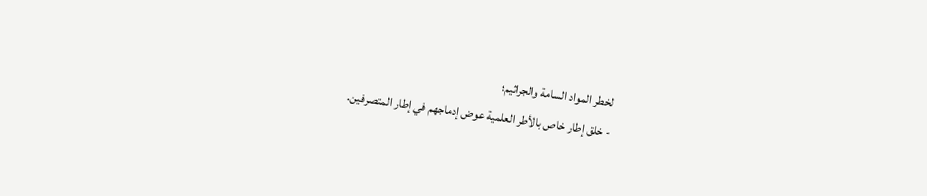لخطر المواد السامة والجراثيم؛
- خلق إطار خاص بالأطر العلمية عوض إدماجهم في إطار المتصرفين.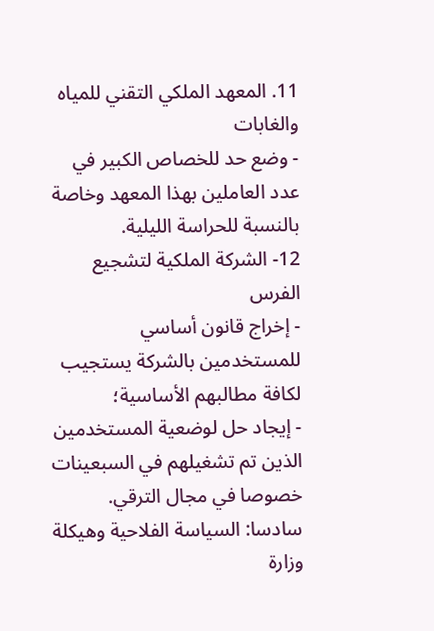11. المعهد الملكي التقني للمياه والغابات
- وضع حد للخصاص الكبير في عدد العاملين بهذا المعهد وخاصة بالنسبة للحراسة الليلية.
12- الشركة الملكية لتشجيع الفرس
- إخراج قانون أساسي للمستخدمين بالشركة يستجيب لكافة مطالبهم الأساسية؛
- إيجاد حل لوضعية المستخدمين الذين تم تشغيلهم في السبعينات خصوصا في مجال الترقي.
سادسا: السياسة الفلاحية وهيكلة وزارة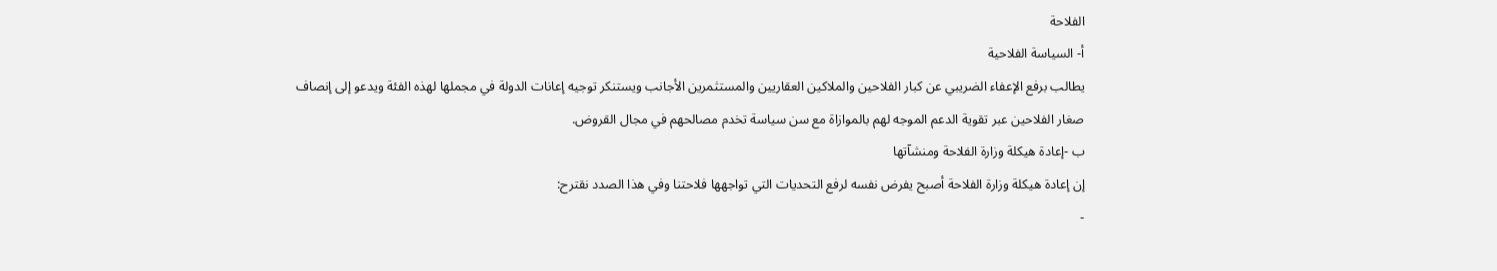الفلاحة
أ- السياسة الفلاحية
يطالب برفع الإعفاء الضريبي عن كبار الفلاحين والملاكين العقاريين والمستثمرين الأجانب ويستنكر توجيه إعانات الدولة في مجملها لهذه الفئة ويدعو إلى إنصاف صغار الفلاحين عبر تقوية الدعم الموجه لهم بالموازاة مع سن سياسة تخدم مصالحهم في مجال القروض.
ب -إعادة هيكلة وزارة الفلاحة ومنشآتها
إن إعادة هيكلة وزارة الفلاحة أصبح يفرض نفسه لرفع التحديات التي تواجهها فلاحتنا وفي هذا الصدد نقترح:
-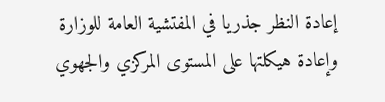إعادة النظر جذريا في المفتشية العامة للوزارة وإعادة هيكلتها على المستوى المركزي والجهوي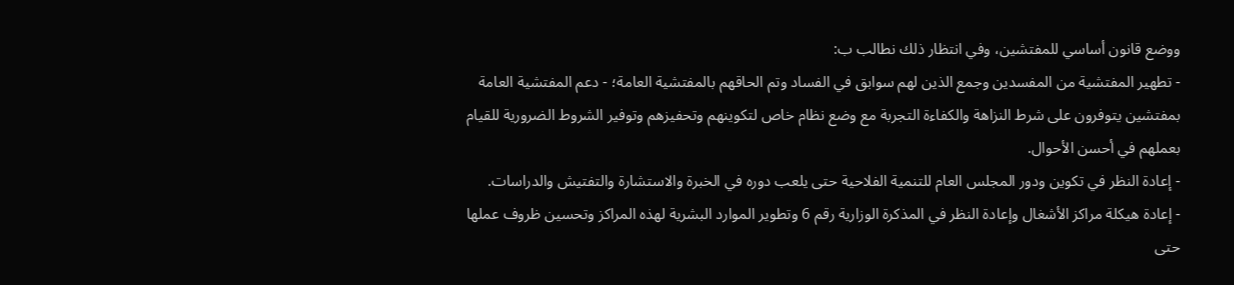ووضع قانون أساسي للمفتشين، وفي انتظار ذلك نطالب ب:
- تطهير المفتشية من المفسدين وجمع الذين لهم سوابق في الفساد وتم الحاقهم بالمفتشية العامة؛ - دعم المفتشية العامة بمفتشين يتوفرون على شرط النزاهة والكفاءة التجربة مع وضع نظام خاص لتكوينهم وتحفيزهم وتوفير الشروط الضرورية للقيام بعملهم في أحسن الأحوال.
- إعادة النظر في تكوين ودور المجلس العام للتنمية الفلاحية حتى يلعب دوره في الخبرة والاستشارة والتفتيش والدراسات.
- إعادة هيكلة مراكز الأشغال وإعادة النظر في المذكرة الوزارية رقم 6 وتطوير الموارد البشرية لهذه المراكز وتحسين ظروف عملها حتى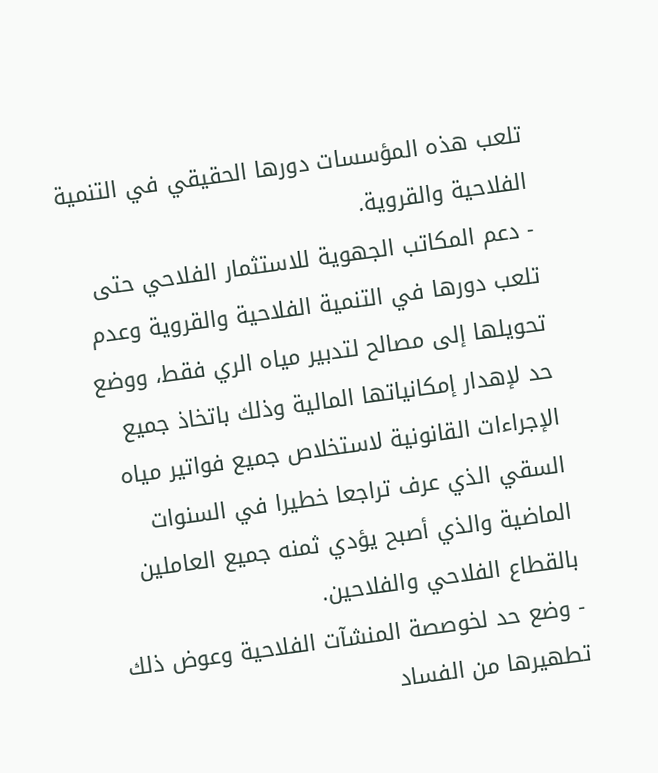تلعب هذه المؤسسات دورها الحقيقي في التنمية الفلاحية والقروية.
- دعم المكاتب الجهوية للاستثمار الفلاحي حتى تلعب دورها في التنمية الفلاحية والقروية وعدم تحويلها إلى مصالح لتدبير مياه الري فقط، ووضع حد لإهدار إمكانياتها المالية وذلك باتخاذ جميع الإجراءات القانونية لاستخلاص جميع فواتير مياه السقي الذي عرف تراجعا خطيرا في السنوات الماضية والذي أصبح يؤدي ثمنه جميع العاملين بالقطاع الفلاحي والفلاحين.
- وضع حد لخوصصة المنشآت الفلاحية وعوض ذلك تطهيرها من الفساد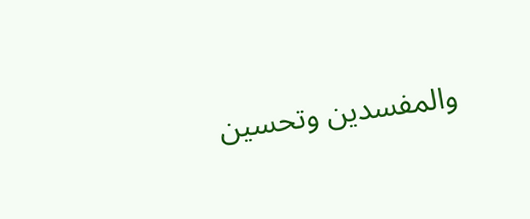والمفسدين وتحسين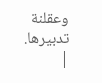وعقلنة تدبيرها.
|